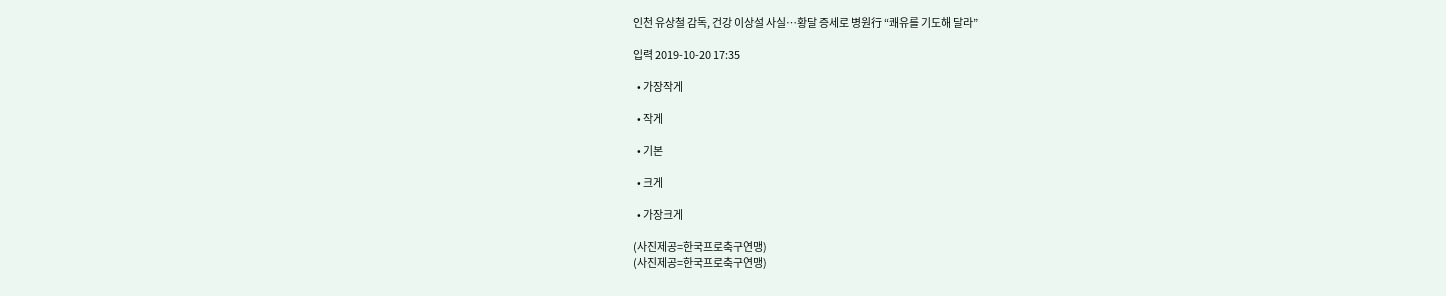인천 유상철 감독, 건강 이상설 사실…황달 증세로 병원行 “쾌유를 기도해 달라”

입력 2019-10-20 17:35

  • 가장작게

  • 작게

  • 기본

  • 크게

  • 가장크게

(사진제공=한국프로축구연맹)
(사진제공=한국프로축구연맹)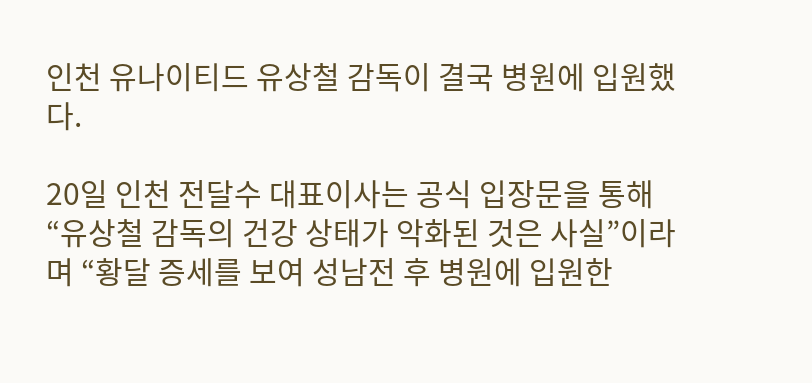인천 유나이티드 유상철 감독이 결국 병원에 입원했다.

20일 인천 전달수 대표이사는 공식 입장문을 통해 “유상철 감독의 건강 상태가 악화된 것은 사실”이라며 “황달 증세를 보여 성남전 후 병원에 입원한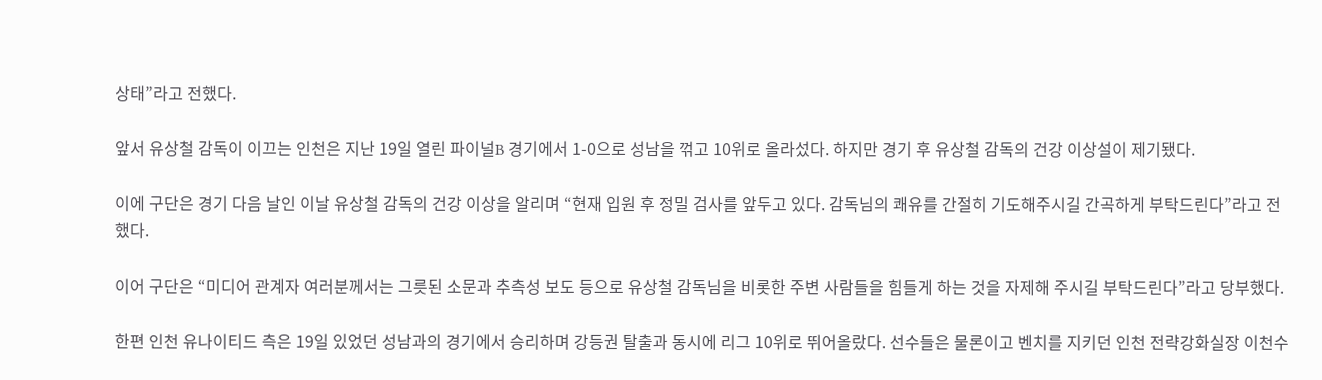상태”라고 전했다.

앞서 유상철 감독이 이끄는 인천은 지난 19일 열린 파이널B 경기에서 1-0으로 성남을 꺾고 10위로 올라섰다. 하지만 경기 후 유상철 감독의 건강 이상설이 제기됐다.

이에 구단은 경기 다음 날인 이날 유상철 감독의 건강 이상을 알리며 “현재 입원 후 정밀 검사를 앞두고 있다. 감독님의 쾌유를 간절히 기도해주시길 간곡하게 부탁드린다”라고 전했다.

이어 구단은 “미디어 관계자 여러분께서는 그릇된 소문과 추측성 보도 등으로 유상철 감독님을 비롯한 주변 사람들을 힘들게 하는 것을 자제해 주시길 부탁드린다”라고 당부했다.

한편 인천 유나이티드 측은 19일 있었던 성남과의 경기에서 승리하며 강등권 탈출과 동시에 리그 10위로 뛰어올랐다. 선수들은 물론이고 벤치를 지키던 인천 전략강화실장 이천수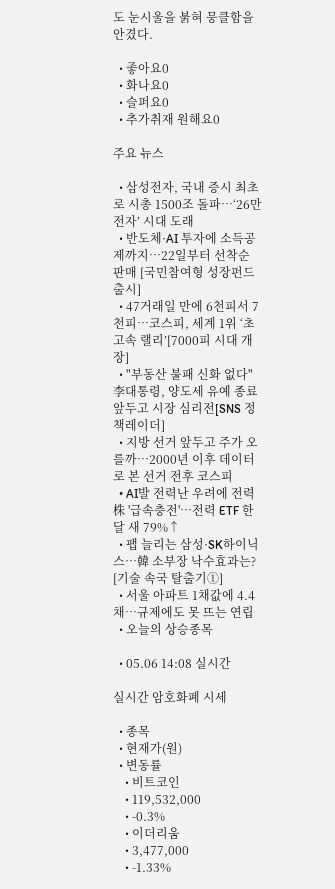도 눈시울을 붉혀 뭉클함을 안겼다.

  • 좋아요0
  • 화나요0
  • 슬퍼요0
  • 추가취재 원해요0

주요 뉴스

  • 삼성전자, 국내 증시 최초로 시총 1500조 돌파…‘26만전자’ 시대 도래
  • 반도체·AI 투자에 소득공제까지…22일부터 선착순 판매 [국민참여형 성장펀드 출시]
  • 47거래일 만에 6천피서 7천피…코스피, 세계 1위 ‘초고속 랠리’[7000피 시대 개장]
  • "부동산 불패 신화 없다" 李대통령, 양도세 유예 종료 앞두고 시장 심리전[SNS 정책레이더]
  • 지방 선거 앞두고 주가 오를까⋯2000년 이후 데이터로 본 선거 전후 코스피
  • AI발 전력난 우려에 전력株 '급속충전'…전력 ETF 한 달 새 79%↑
  • 팹 늘리는 삼성·SK하이닉스…韓 소부장 낙수효과는? [기술 속국 탈출기①]
  • 서울 아파트 1채값에 4.4채…규제에도 못 뜨는 연립
  • 오늘의 상승종목

  • 05.06 14:08 실시간

실시간 암호화폐 시세

  • 종목
  • 현재가(원)
  • 변동률
    • 비트코인
    • 119,532,000
    • -0.3%
    • 이더리움
    • 3,477,000
    • -1.33%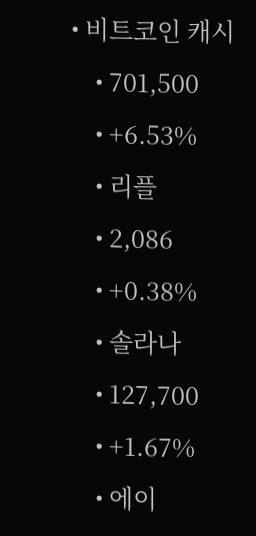• 비트코인 캐시
    • 701,500
    • +6.53%
    • 리플
    • 2,086
    • +0.38%
    • 솔라나
    • 127,700
    • +1.67%
    • 에이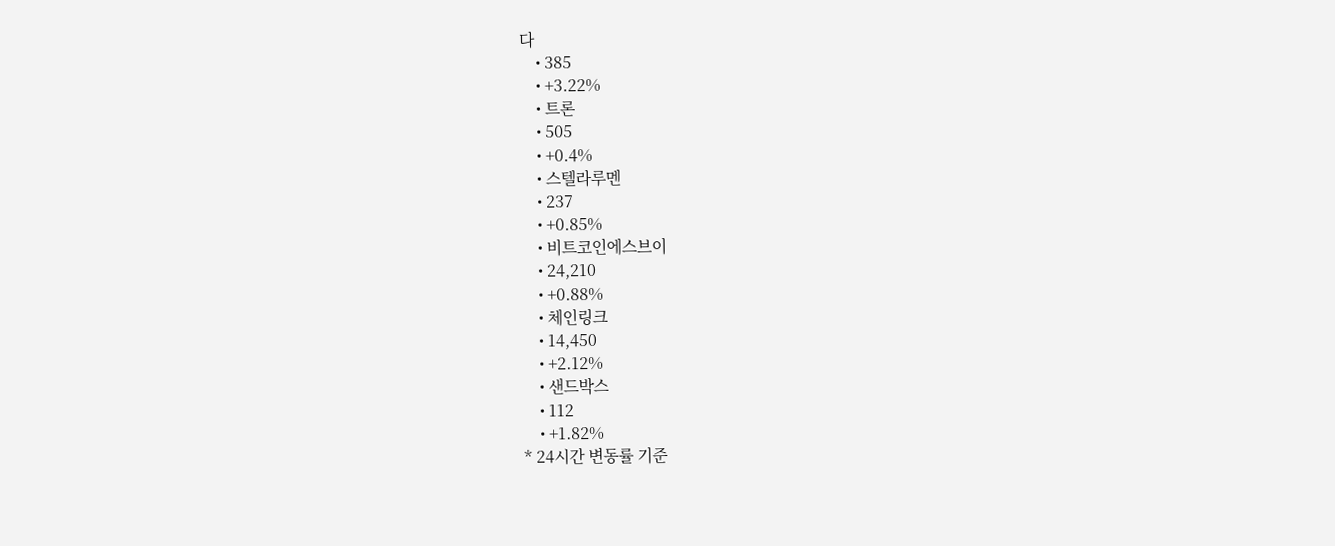다
    • 385
    • +3.22%
    • 트론
    • 505
    • +0.4%
    • 스텔라루멘
    • 237
    • +0.85%
    • 비트코인에스브이
    • 24,210
    • +0.88%
    • 체인링크
    • 14,450
    • +2.12%
    • 샌드박스
    • 112
    • +1.82%
* 24시간 변동률 기준